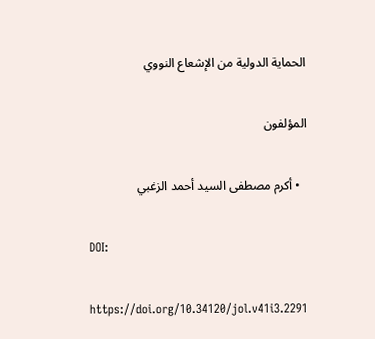الحماية الدولية من الإشعاع النووي

المؤلفون

  • أكرم مصطفى السيد أحمد الزغبي

DOI:

https://doi.org/10.34120/jol.v41i3.2291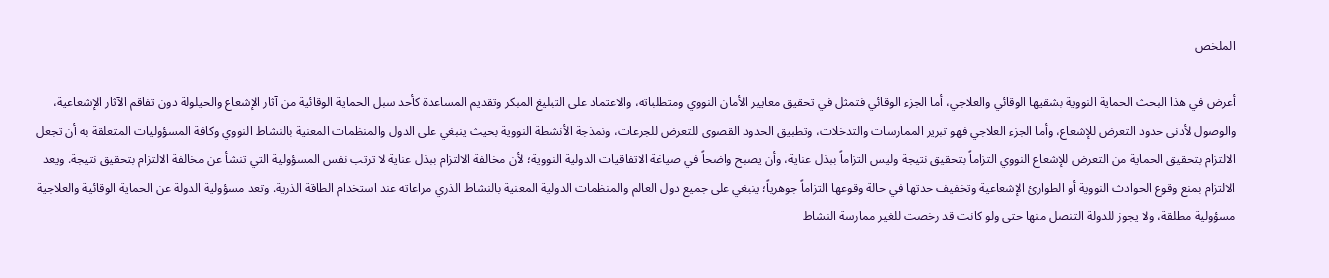الملخص

أعرض في هذا البحث الحماية النووية بشقيها الوقائي والعلاجي، أما الجزء الوقائي فتمثل في تحقيق معايير الأمان النووي ومتطلباته، والاعتماد على التبليغ المبكر وتقديم المساعدة كأحد سبل الحماية الوقائية من آثار الإشعاع والحيلولة دون تفاقم الآثار الإشعاعية، والوصول لأدنى حدود التعرض للإشعاع، وأما الجزء العلاجي فهو تبرير الممارسات والتدخلات، وتطبيق الحدود القصوى للتعرض للجرعات، ونمذجة الأنشطة النووية بحيث ينبغي على الدول والمنظمات المعنية بالنشاط النووي وكافة المسؤوليات المتعلقة به أن تجعل الالتزام بتحقيق الحماية من التعرض للإشعاع النووي التزاماً بتحقيق نتيجة وليس التزاماً ببذل عناية، وأن يصبح واضحاً في صياغة الاتفاقيات الدولية النووية؛ لأن مخالفة الالتزام ببذل عناية لا ترتب نفس المسؤولية التي تنشأ عن مخالفة الالتزام بتحقيق نتيجة. ويعد الالتزام بمنع وقوع الحوادث النووية أو الطوارئ الإشعاعية وتخفيف حدتها في حالة وقوعها التزاماً جوهرياً؛ ينبغي على جميع دول العالم والمنظمات الدولية المعنية بالنشاط الذري مراعاته عند استخدام الطاقة الذرية. وتعد مسؤولية الدولة عن الحماية الوقائية والعلاجية مسؤولية مطلقة، ولا يجوز للدولة التنصل منها حتى ولو كانت قد رخصت للغير ممارسة النشاط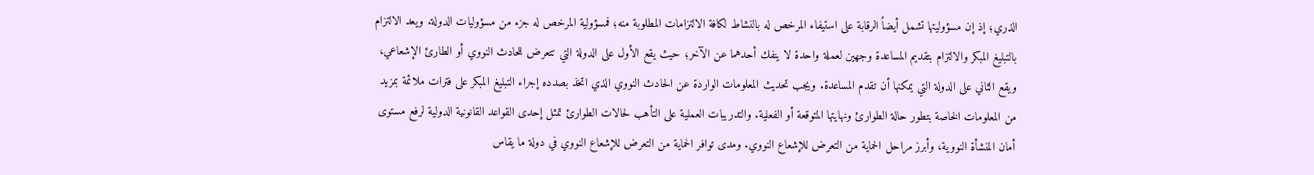الذري؛ إذ إن مسؤوليتها تشمل أيضاً الرقابة على استيفاء المرخص له بالنشاط لكافة الالتزامات المطلوبة منه؛ فمسؤولية المرخص له جزء من مسؤوليات الدولة. ويعد الالتزام بالتبليغ المبكر والالتزام بتقديم المساعدة وجهين لعملة واحدة لا ينفك أحدهما عن الآخر؛ حيث يقع الأول على الدولة التي تتعرض للحادث النووي أو الطارئ الإشعاعي، ويقع الثاني على الدولة التي يمكنها أن تقدم المساعدة. ويجب تحديث المعلومات الواردة عن الحادث النووي الذي اتخذ بصدده إجراء التبليغ المبكر على فترات ملائمة بمزيد من المعلومات الخاصة بتطور حالة الطوارئ ونهايتها المتوقعة أو الفعلية. والتدريبات العملية على التأهب لحالات الطوارئ تمثل إحدى القواعد القانونية الدولية لرفع مستوى أمان المنشأة النووية، وأبرز مراحل الحماية من التعرض للإشعاع النووي. ومدى توافر الحماية من التعرض للإشعاع النووي في دولة ما يقاس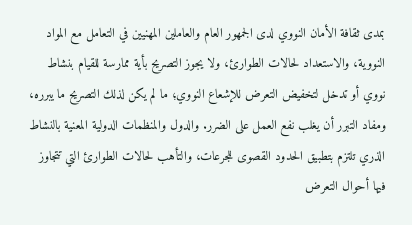بمدى ثقافة الأمان النووي لدى الجمهور العام والعاملين المهنيين في التعامل مع المواد النووية، والاستعداد لحالات الطوارئ، ولا يجوز التصريح بأية ممارسة للقيام بنشاط نووي أو تدخل لتخفيض التعرض للإشعاع النووي؛ ما لم يكن لذلك التصريح ما يبرره، ومفاد التبرر أن يغلب نفع العمل على الضرر. والدول والمنظمات الدولية المعنية بالنشاط الذري تلتزم بتطبيق الحدود القصوى للجرعات، والتأهب لحالات الطوارئ التي تتجاوز فيها أحوال التعرض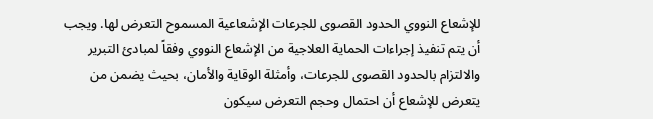للإشعاع النووي الحدود القصوى للجرعات الإشعاعية المسموح التعرض لها. ويجب أن يتم تنفيذ إجراءات الحماية العلاجية من الإشعاع النووي وفقاً لمبادئ التبرير والالتزام بالحدود القصوى للجرعات، وأمثلة الوقاية والأمان، بحيث يضمن من يتعرض للإشعاع أن احتمال وحجم التعرض سيكون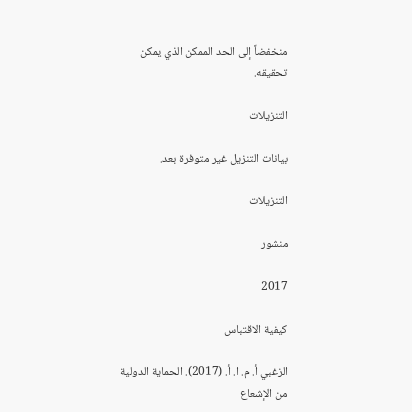منخفضاً إلى الحد الممكن الذي يمكن تحقيقه.

التنزيلات

بيانات التنزيل غير متوفرة بعد.

التنزيلات

منشور

2017

كيفية الاقتباس

الزغبي أ. م. ا. أ. (2017). الحماية الدولية من الإشعاع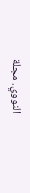النووي. مجلة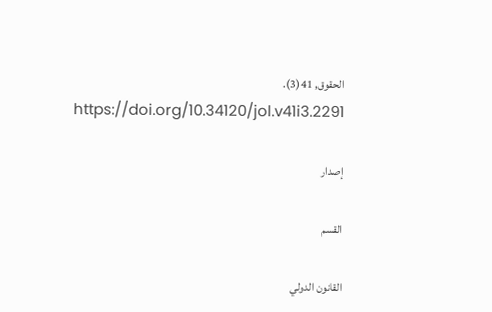الحقوق, 41(3). https://doi.org/10.34120/jol.v41i3.2291

إصدار

القسم

القانون الدولي